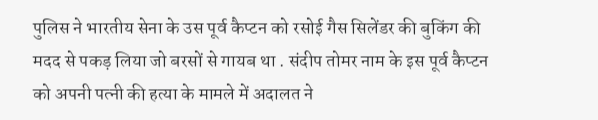पुलिस ने भारतीय सेना के उस पूर्व कैप्टन को रसोई गैस सिलेंडर की बुकिंग की मदद से पकड़ लिया जो बरसों से गायब था . संदीप तोमर नाम के इस पूर्व कैप्टन को अपनी पत्नी की हत्या के मामले में अदालत ने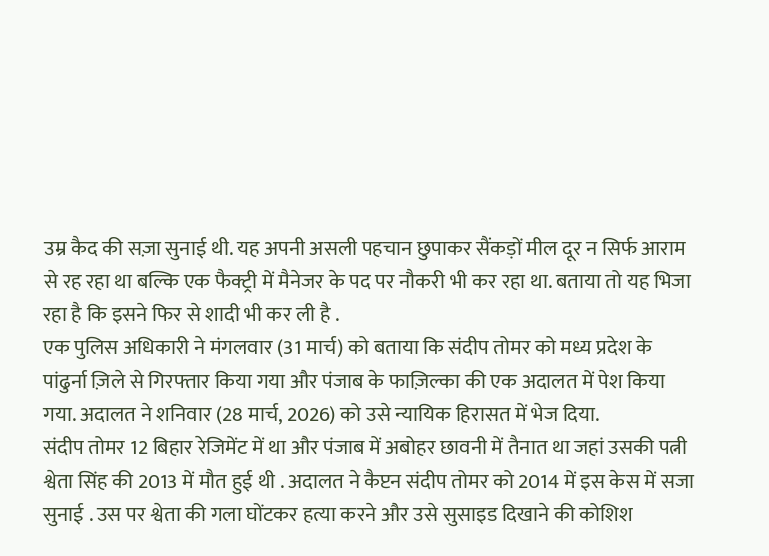उम्र कैद की सज़ा सुनाई थी. यह अपनी असली पहचान छुपाकर सैंकड़ों मील दूर न सिर्फ आराम से रह रहा था बल्कि एक फैक्ट्री में मैनेजर के पद पर नौकरी भी कर रहा था. बताया तो यह भिजा रहा है कि इसने फिर से शादी भी कर ली है .
एक पुलिस अधिकारी ने मंगलवार (31 मार्च) को बताया कि संदीप तोमर को मध्य प्रदेश के पांढुर्ना ज़िले से गिरफ्तार किया गया और पंजाब के फाज़िल्का की एक अदालत में पेश किया गया. अदालत ने शनिवार (28 मार्च, 2026) को उसे न्यायिक हिरासत में भेज दिया.
संदीप तोमर 12 बिहार रेजिमेंट में था और पंजाब में अबोहर छावनी में तैनात था जहां उसकी पत्नी श्वेता सिंह की 2013 में मौत हुई थी . अदालत ने कैप्टन संदीप तोमर को 2014 में इस केस में सजा सुनाई . उस पर श्वेता की गला घोंटकर हत्या करने और उसे सुसाइड दिखाने की कोशिश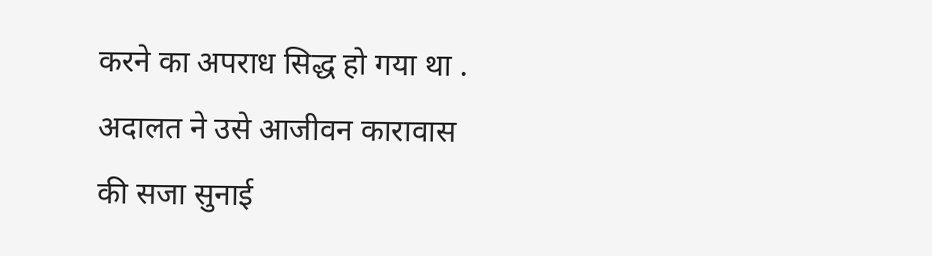करने का अपराध सिद्ध हो गया था . अदालत ने उसे आजीवन कारावास की सजा सुनाई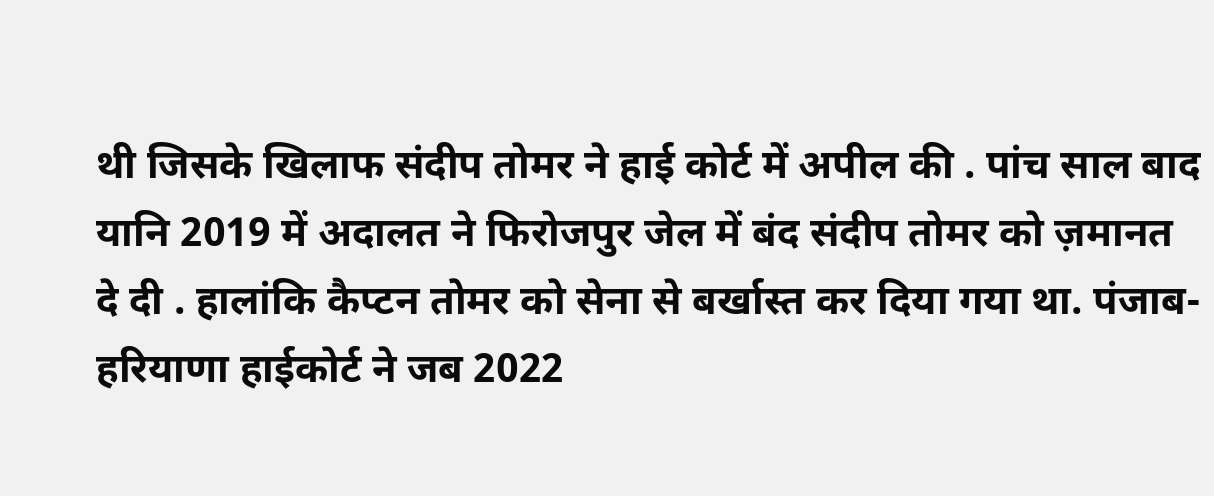थी जिसके खिलाफ संदीप तोमर ने हाई कोर्ट में अपील की . पांच साल बाद यानि 2019 में अदालत ने फिरोजपुर जेल में बंद संदीप तोमर को ज़मानत दे दी . हालांकि कैप्टन तोमर को सेना से बर्खास्त कर दिया गया था. पंजाब-हरियाणा हाईकोर्ट ने जब 2022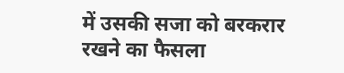में उसकी सजा को बरकरार रखने का फैसला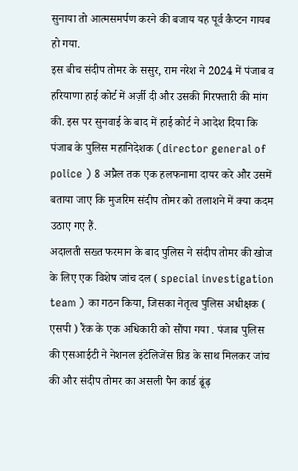सुनाया तो आत्मसमर्पण करने की बजाय यह पूर्व कैप्टन गायब हो गया.
इस बीच संदीप तोमर के ससुर, राम नरेश ने 2024 में पंजाब व हरियाणा हाई कोर्ट में अर्ज़ी दी और उसकी गिरफ्तारी की मांग की. इस पर सुनवाई के बाद में हाई कोर्ट ने आदेश दिया कि पंजाब के पुलिस महानिदेशक (director general of police ) 8 अप्रैल तक एक हलफनामा दायर करे और उसमें बताया जाए कि मुजरिम संदीप तोमर को तलाशने में क्या कदम उठाए गए हैं.
अदालती सख्त फरमान के बाद पुलिस ने संदीप तोमर की खोज के लिए एक विशेष जांच दल ( special investigation team ) का गठन किया, जिसका नेतृत्व पुलिस अधीक्षक ( एसपी ) रैंक के एक अधिकारी को सौंपा गया . पंजाब पुलिस की एसआईटी ने नेशनल इंटेलिजेंस ग्रिड के साथ मिलकर जांच की और संदीप तोमर का असली पैन कार्ड ढूंढ़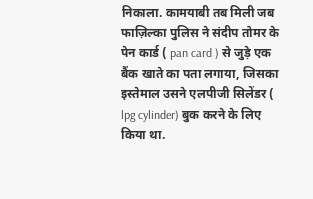निकाला. कामयाबी तब मिली जब फाज़िल्का पुलिस ने संदीप तोमर के पेन कार्ड ( pan card ) से जुड़े एक बैंक खाते का पता लगाया, जिसका इस्तेमाल उसने एलपीजी सिलेंडर ( lpg cylinder) बुक करने के लिए किया था.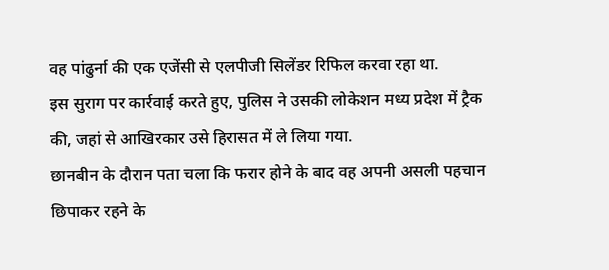वह पांढुर्ना की एक एजेंसी से एलपीजी सिलेंडर रिफिल करवा रहा था.
इस सुराग पर कार्रवाई करते हुए, पुलिस ने उसकी लोकेशन मध्य प्रदेश में ट्रैक की, जहां से आखिरकार उसे हिरासत में ले लिया गया.
छानबीन के दौरान पता चला कि फरार होने के बाद वह अपनी असली पहचान छिपाकर रहने के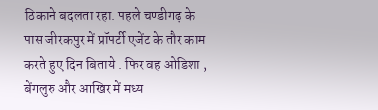ठिकाने बदलता रहा. पहले चण्डीगढ़ के पास जीरकपुर में प्रॉपर्टी एजेंट के तौर काम करते हुए दिन बिताये . फिर वह ओडिशा , बेंगलुरु और आखिर में मध्य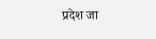प्रदेश जा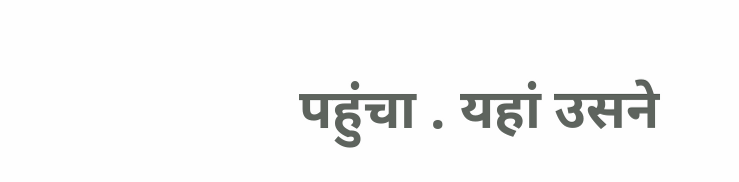पहुंचा . यहां उसने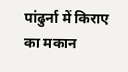पांढुर्ना में किराए का मकान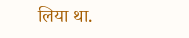लिया था.